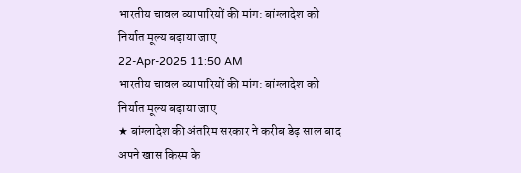भारतीय चावल व्यापारियों की मांग: बांग्लादेश को निर्यात मूल्य बढ़ाया जाए
22-Apr-2025 11:50 AM
भारतीय चावल व्यापारियों की मांग: बांग्लादेश को निर्यात मूल्य बढ़ाया जाए
★ बांग्लादेश की अंतरिम सरकार ने करीब डेढ़ साल बाद अपने खास किस्म के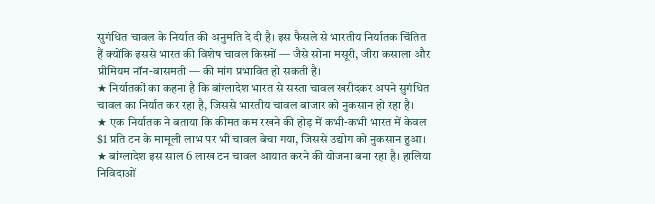सुगंधित चावल के निर्यात की अनुमति दे दी है। इस फैसले से भारतीय निर्यातक चिंतित हैं क्योंकि इससे भारत की विशेष चावल किस्मों — जैसे सोना मसूरी, जीरा कसाला और प्रीमियम नॉन-बासमती — की मांग प्रभावित हो सकती है।
★ निर्यातकों का कहना है कि बांग्लादेश भारत से सस्ता चावल खरीदकर अपने सुगंधित चावल का निर्यात कर रहा है, जिससे भारतीय चावल बाजार को नुकसान हो रहा है।
★ एक निर्यातक ने बताया कि कीमत कम रखने की होड़ में कभी-कभी भारत में केवल $1 प्रति टन के मामूली लाभ पर भी चावल बेचा गया, जिससे उद्योग को नुकसान हुआ।
★ बांग्लादेश इस साल 6 लाख टन चावल आयात करने की योजना बना रहा है। हालिया निविदाओं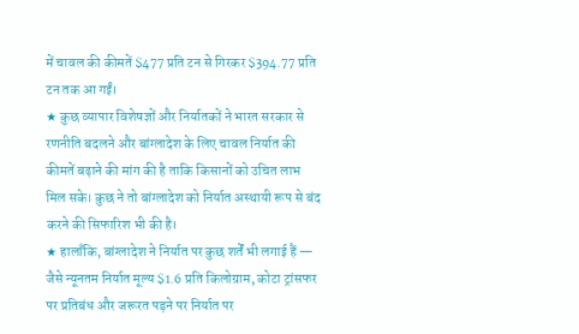में चावल की कीमतें $477 प्रति टन से गिरकर $394.77 प्रति टन तक आ गईं।
★ कुछ व्यापार विशेषज्ञों और निर्यातकों ने भारत सरकार से रणनीति बदलने और बांग्लादेश के लिए चावल निर्यात की कीमतें बढ़ाने की मांग की है ताकि किसानों को उचित लाभ मिल सके। कुछ ने तो बांग्लादेश को निर्यात अस्थायी रूप से बंद करने की सिफारिश भी की है।
★ हालाँकि, बांग्लादेश ने निर्यात पर कुछ शर्तें भी लगाई हैं — जैसे न्यूनतम निर्यात मूल्य $1.6 प्रति किलोग्राम, कोटा ट्रांसफर पर प्रतिबंध और जरूरत पड़ने पर निर्यात पर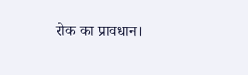रोक का प्रावधान।